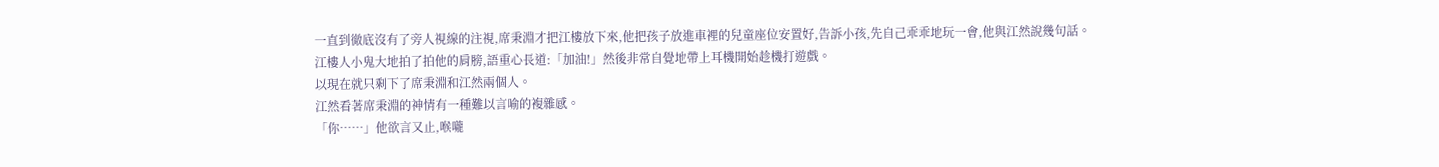一直到徹底沒有了旁人視線的注視,席秉淵才把江樓放下來,他把孩子放進車裡的兒童座位安置好,告訴小孩,先自己乖乖地玩一會,他與江然說幾句話。
江樓人小鬼大地拍了拍他的肩膀,語重心長道:「加油!」然後非常自覺地帶上耳機開始趁機打遊戲。
以現在就只剩下了席秉淵和江然兩個人。
江然看著席秉淵的神情有一種難以言喻的複雜感。
「你……」他欲言又止,喉嚨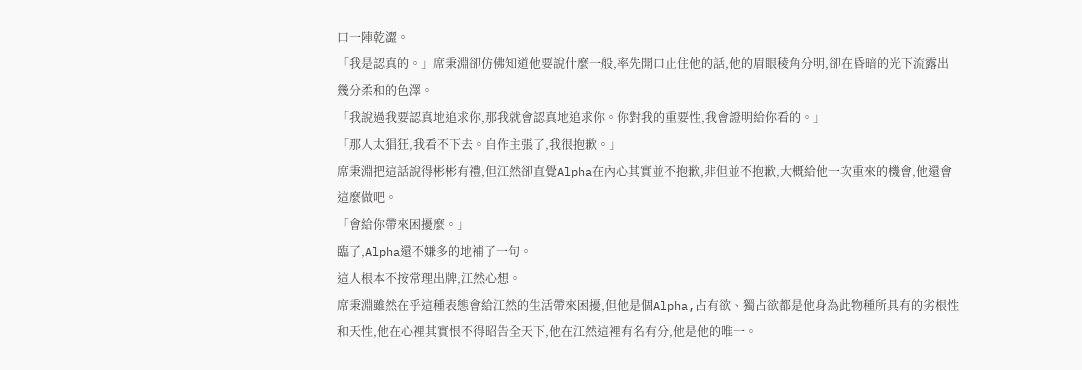口一陣乾澀。
「我是認真的。」席秉淵卻仿佛知道他要說什麼一般,率先開口止住他的話,他的眉眼稜角分明,卻在昏暗的光下流露出幾分柔和的色澤。
「我說過我要認真地追求你,那我就會認真地追求你。你對我的重要性,我會證明給你看的。」
「那人太猖狂,我看不下去。自作主張了,我很抱歉。」
席秉淵把這話說得彬彬有禮,但江然卻直覺Alpha在內心其實並不抱歉,非但並不抱歉,大概給他一次重來的機會,他還會這麼做吧。
「會給你帶來困擾麼。」
臨了,Alpha還不嫌多的地補了一句。
這人根本不按常理出牌,江然心想。
席秉淵雖然在乎這種表態會給江然的生活帶來困擾,但他是個Alpha,占有欲、獨占欲都是他身為此物種所具有的劣根性和天性,他在心裡其實恨不得昭告全天下,他在江然這裡有名有分,他是他的唯一。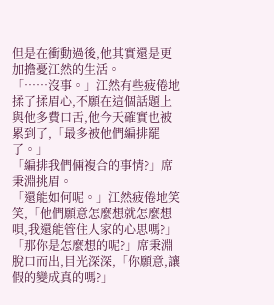但是在衝動過後,他其實還是更加擔憂江然的生活。
「……沒事。」江然有些疲倦地揉了揉眉心,不願在這個話題上與他多費口舌,他今天確實也被累到了,「最多被他們編排罷了。」
「編排我們倆複合的事情?」席秉淵挑眉。
「還能如何呢。」江然疲倦地笑笑,「他們願意怎麼想就怎麼想唄,我還能管住人家的心思嗎?」
「那你是怎麼想的呢?」席秉淵脫口而出,目光深深,「你願意,讓假的變成真的嗎?」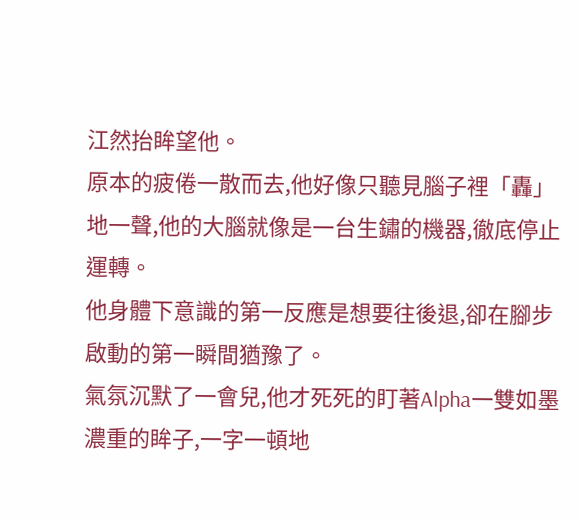江然抬眸望他。
原本的疲倦一散而去,他好像只聽見腦子裡「轟」地一聲,他的大腦就像是一台生鏽的機器,徹底停止運轉。
他身體下意識的第一反應是想要往後退,卻在腳步啟動的第一瞬間猶豫了。
氣氛沉默了一會兒,他才死死的盯著Alpha一雙如墨濃重的眸子,一字一頓地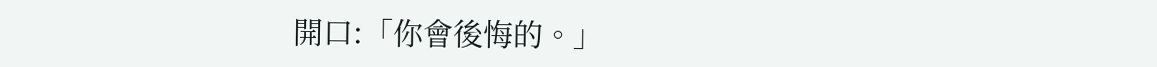開口:「你會後悔的。」